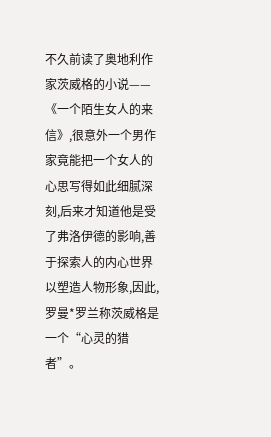不久前读了奥地利作家茨威格的小说——《一个陌生女人的来信》,很意外一个男作家竟能把一个女人的心思写得如此细腻深刻,后来才知道他是受了弗洛伊德的影响,善于探索人的内心世界以塑造人物形象,因此,罗曼*罗兰称茨威格是一个“心灵的猎者”。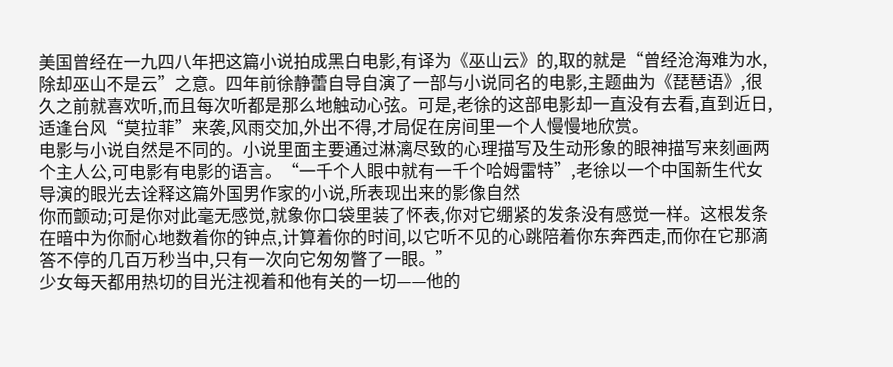美国曾经在一九四八年把这篇小说拍成黑白电影,有译为《巫山云》的,取的就是“曾经沧海难为水,除却巫山不是云”之意。四年前徐静蕾自导自演了一部与小说同名的电影,主题曲为《琵琶语》,很久之前就喜欢听,而且每次听都是那么地触动心弦。可是,老徐的这部电影却一直没有去看,直到近日,适逢台风“莫拉菲”来袭,风雨交加,外出不得,才局促在房间里一个人慢慢地欣赏。
电影与小说自然是不同的。小说里面主要通过淋漓尽致的心理描写及生动形象的眼神描写来刻画两个主人公,可电影有电影的语言。“一千个人眼中就有一千个哈姆雷特”,老徐以一个中国新生代女导演的眼光去诠释这篇外国男作家的小说,所表现出来的影像自然
你而颤动;可是你对此毫无感觉,就象你口袋里装了怀表,你对它绷紧的发条没有感觉一样。这根发条在暗中为你耐心地数着你的钟点,计算着你的时间,以它听不见的心跳陪着你东奔西走,而你在它那滴答不停的几百万秒当中,只有一次向它匆匆瞥了一眼。”
少女每天都用热切的目光注视着和他有关的一切——他的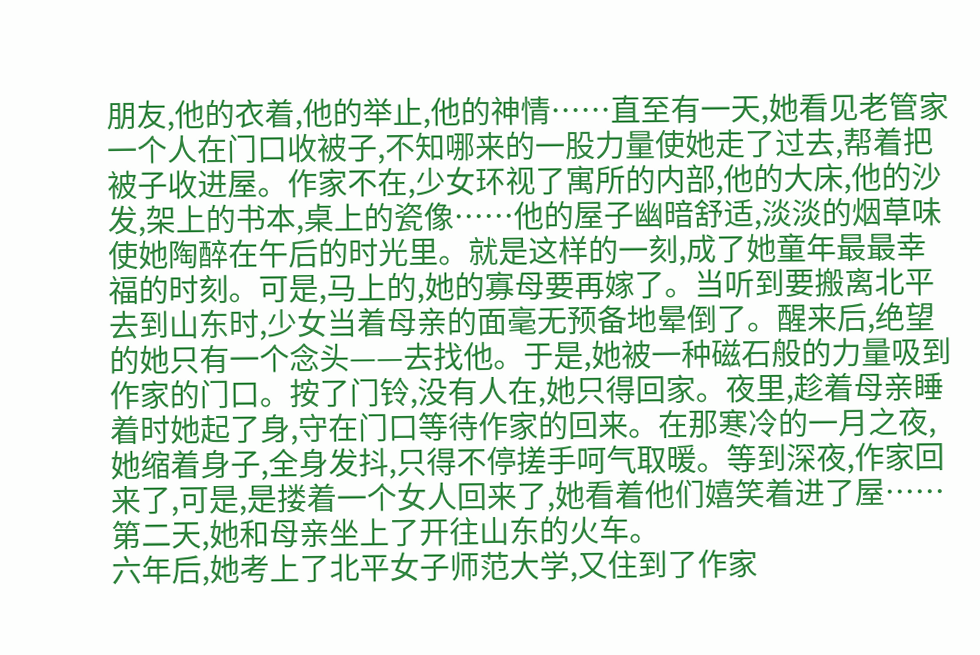朋友,他的衣着,他的举止,他的神情……直至有一天,她看见老管家一个人在门口收被子,不知哪来的一股力量使她走了过去,帮着把被子收进屋。作家不在,少女环视了寓所的内部,他的大床,他的沙发,架上的书本,桌上的瓷像……他的屋子幽暗舒适,淡淡的烟草味使她陶醉在午后的时光里。就是这样的一刻,成了她童年最最幸福的时刻。可是,马上的,她的寡母要再嫁了。当听到要搬离北平去到山东时,少女当着母亲的面毫无预备地晕倒了。醒来后,绝望的她只有一个念头——去找他。于是,她被一种磁石般的力量吸到作家的门口。按了门铃,没有人在,她只得回家。夜里,趁着母亲睡着时她起了身,守在门口等待作家的回来。在那寒冷的一月之夜,她缩着身子,全身发抖,只得不停搓手呵气取暖。等到深夜,作家回来了,可是,是搂着一个女人回来了,她看着他们嬉笑着进了屋……第二天,她和母亲坐上了开往山东的火车。
六年后,她考上了北平女子师范大学,又住到了作家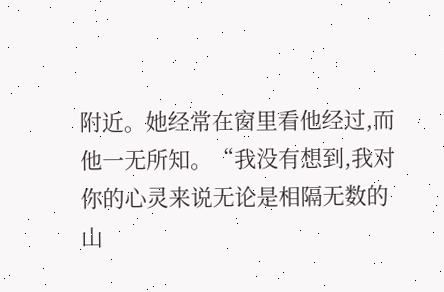附近。她经常在窗里看他经过,而他一无所知。“我没有想到,我对你的心灵来说无论是相隔无数的山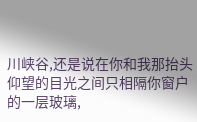川峡谷,还是说在你和我那抬头仰望的目光之间只相隔你窗户的一层玻璃,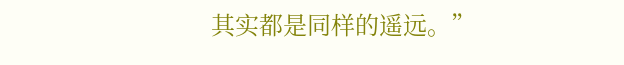其实都是同样的遥远。”